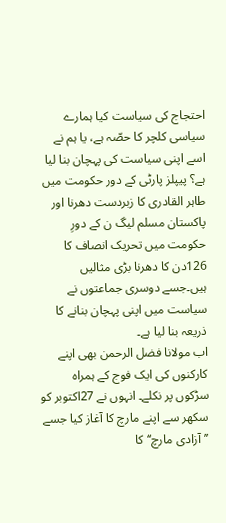احتجاج کی سیاست کیا ہمارے سیاسی کلچر کا حصّہ ہے، یا ہم نے اسے اپنی سیاست کی پہچان بنا لیا ہے؟ پیپلز پارٹی کے دور حکومت میں طاہر القادری کا زبردست دھرنا اور پاکستان مسلم لیگ ن کے دورِ حکومت میں تحریک انصاف کا 126دن کا دھرنا بڑی مثالیں ہیں۔جسے دوسری جماعتوں نے سیاست میں اپنی پہچان بنانے کا ذریعہ بنا لیا ہے۔
اب مولانا فضل الرحمن بھی اپنے کارکنوں کی ایک فوج کے ہمراہ سڑکوں پر نکلے۔ انہوں نے 27اکتوبر کو سکھر سے اپنے مارچ کا آغاز کیا جسے ’’آزادی مارچ‘‘ کا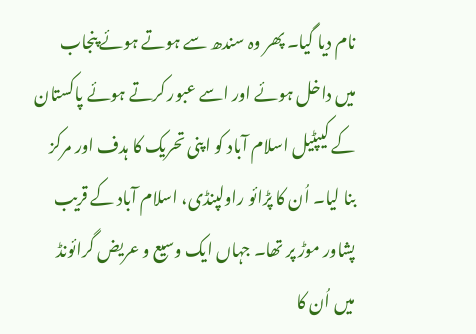نام دیا گیا۔ پھر وہ سندھ سے ہوتے ہوئے پنجاب میں داخل ہوئے اور اسے عبور کرتے ہوئے پاکستان کے کیپٹیل اسلام آباد کو اپنی تحریک کا ہدف اور مرکز بنا لیا۔ اُن کا پڑائو راولپنڈی، اسلام آباد کے قریب پشاور موڑ پر تھا۔ جہاں ایک وسیع و عریض گرائونڈ میں اُن کا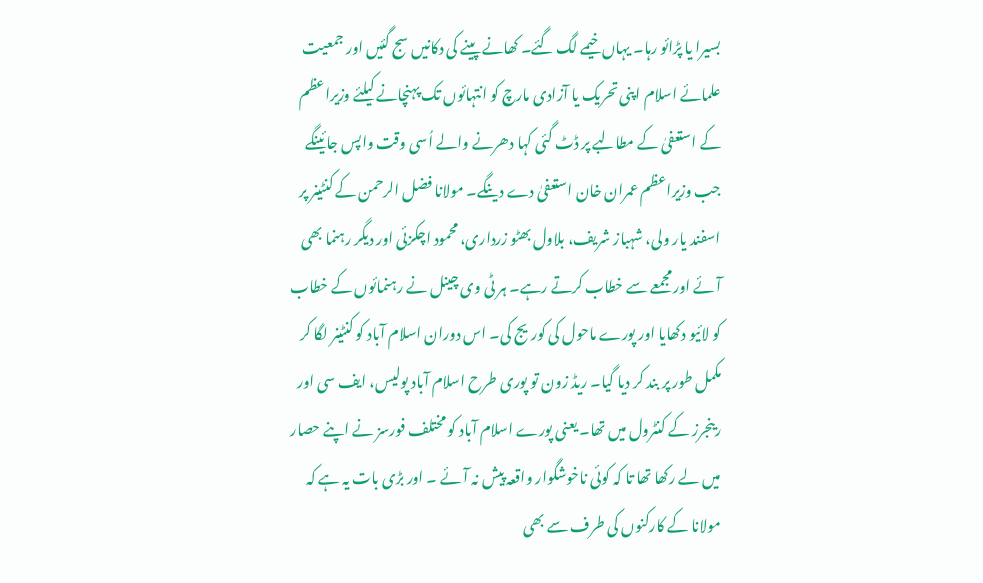بسیرا یا پڑائو رہا۔ یہاں خیمے لگ گئے۔ کھانے پینے کی دکانیں سج گئیں اور جمعیت علمائے اسلام اپنی تحریک یا آزادی مارچ کو انتہائوں تک پہنچانے کیلئے وزیراعظم کے استعفیٰ کے مطالبے پر ڈٹ گئی کہا دھرنے والے اُسی وقت واپس جائینگے جب وزیراعظم عمران خان استعفیٰ دے دینگے۔ مولانا فضل الرحمن کے کنٹینر پر اسفند یار ولی، شہباز شریف، بلاول بھٹو زرداری، محمود اچکزئی اور دیگر رہنما بھی آئے اور مجمعے سے خطاب کرتے رہے۔ ہر ٹی وی چینل نے رہنمائوں کے خطاب کو لائیو دکھایا اور پورے ماحول کی کوریج کی۔ اس دوران اسلام آباد کو کنٹینر لگا کر مکمل طور پر بند کر دیا گیا۔ ریڈ زون تو پوری طرح اسلام آباد پولیس، ایف سی اور رینجرز کے کنٹرول میں تھا۔ یعنی پورے اسلام آباد کو مختلف فورسز نے اپنے حصار میں لے رکھا تھا تا کہ کوئی ناخوشگوار واقعہ پیش نہ آئے ۔ اور بڑی بات یہ ہے کہ مولانا کے کارکنوں کی طرف سے بھی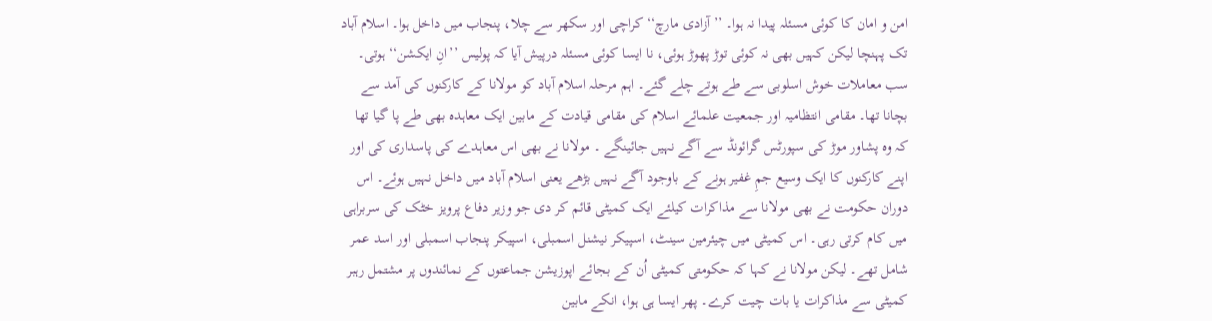امن و امان کا کوئی مسئلہ پیدا نہ ہوا۔ ’’آزادی مارچ‘‘ کراچی اور سکھر سے چلا، پنجاب میں داخل ہوا۔ اسلام آباد تک پہنچا لیکن کہیں بھی نہ کوئی توڑ پھوڑ ہوئی، نا ایسا کوئی مسئلہ درپیش آیا کہ پولیس ’’انِ ایکشن‘‘ ہوتی۔ سب معاملات خوش اسلوبی سے طے ہوتے چلے گئے۔ اہم مرحلہ اسلام آباد کو مولانا کے کارکنوں کی آمد سے بچانا تھا۔ مقامی انتظامیہ اور جمعیت علمائے اسلام کی مقامی قیادت کے مابین ایک معاہدہ بھی طے پا گیا تھا کہ وہ پشاور موڑ کی سپورٹس گرائونڈ سے آگے نہیں جائینگے ۔ مولانا نے بھی اس معاہدے کی پاسداری کی اور اپنے کارکنوں کا ایک وسیع جمِ غفیر ہونے کے باوجود آگے نہیں بڑھے یعنی اسلام آباد میں داخل نہیں ہوئے۔ اس دوران حکومت نے بھی مولانا سے مذاکرات کیلئے ایک کمیٹی قائم کر دی جو وزیر دفاع پرویز خٹک کی سربراہی میں کام کرتی رہی۔ اس کمیٹی میں چیئرمین سینٹ، اسپیکر نیشنل اسمبلی، اسپیکر پنجاب اسمبلی اور اسد عمر شامل تھے۔ لیکن مولانا نے کہا کہ حکومتی کمیٹی اُن کے بجائے اپوزیشن جماعتوں کے نمائندوں پر مشتمل رہبر کمیٹی سے مذاکرات یا بات چیت کرے۔ پھر ایسا ہی ہوا، انکے مابین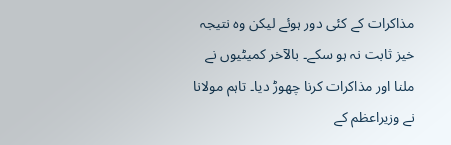مذاکرات کے کئی دور ہوئے لیکن وہ نتیجہ خیز ثابت نہ ہو سکے۔ بالآخر کمیٹیوں نے ملنا اور مذاکرات کرنا چھوڑ دیا۔ تاہم مولانا نے وزیراعظم کے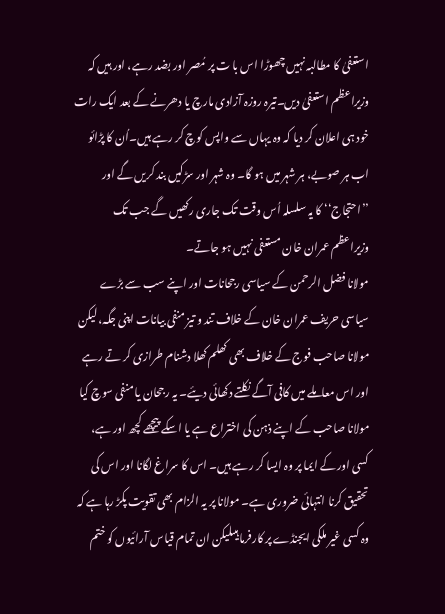استعفیٰ کا مطالبہ نہیں چھوڑا اس با ت پر مُصر اور بضد رہے، اور ہیں کہ وزیراعظم استعفیٰ دیں۔تیرہ روزہ آزادی مارچ یا دھرنے کے بعد ایک رات خود ہی اعلان کر دیا کہ وہ یہاں سے واپس کوچ کر رہے ہیں۔اُن کا پڑائو اب ہر صوبے، ہر شہر میں ہو گا۔ وہ شہر اور سڑکیں بند کریں گے اور ’’احتجاج‘‘ کا یہ سلسلہ اُس وقت تک جاری رکھیں گے جب تک وزیراعظم عمران خان مستعفی نہیں ہو جاتے۔
مولانا فضل الرحمن کے سیاسی رجحانات اور اپنے سب سے بڑے سیاسی حریف عمران خان کے خلاف تند و تیز منفی بیانات اپنی جگہ، لیکن مولانا صاحب فوج کے خلاف بھی کھلم کھلا دشنام طرازی کر تے رہے اور اس معاملے میں کافی آگے نکلتے دکھائی دیئے۔ یہ رجحان یا منفی سوچ کیا مولانا صاحب کے اپنے ذہن کی اختراع ہے یا اسکے پیچھے کچھ اور ہے، کسی اور کے ایما پر وہ ایسا کر رہے ہیں۔ اس کا سراغ لگانا اور اس کی تحقیق کرنا انتہائی ضروری ہے۔ مولانا پر یہ الزام بھی تقویت پکڑ رہا ہے کہ وہ کسی غیر ملکی ایجنڈے پر کارفرما ہیںلیکن ان تمام قیاس آرائیوں کو ختم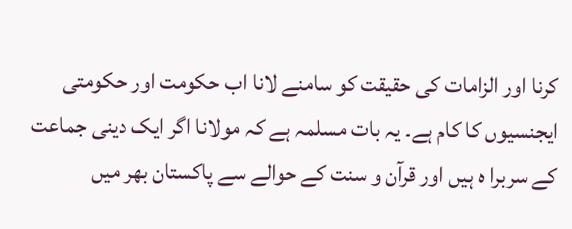کرنا اور الزامات کی حقیقت کو سامنے لانا اب حکومت اور حکومتی ایجنسیوں کا کام ہے۔ یہ بات مسلمہ ہے کہ مولانا اگر ایک دینی جماعت کے سربرا ہ ہیں اور قرآن و سنت کے حوالے سے پاکستان بھر میں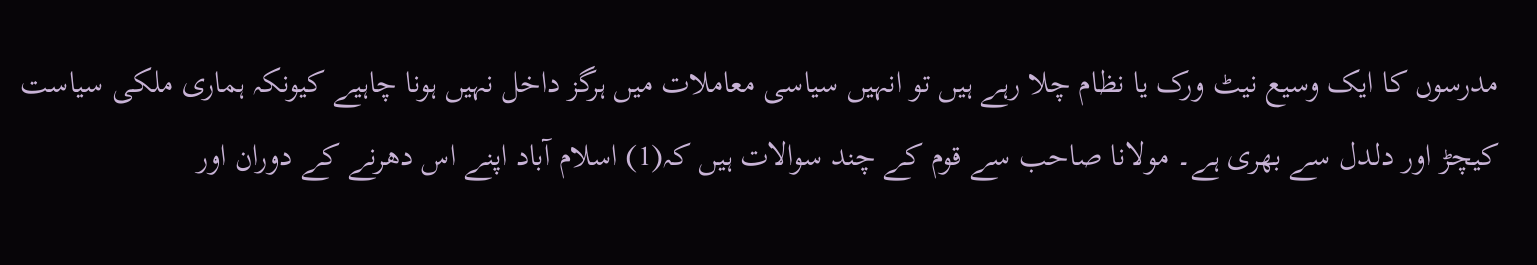مدرسوں کا ایک وسیع نیٹ ورک یا نظام چلا رہے ہیں تو انہیں سیاسی معاملات میں ہرگز داخل نہیں ہونا چاہیے کیونکہ ہماری ملکی سیاست کیچڑ اور دلدل سے بھری ہے۔ مولانا صاحب سے قوم کے چند سوالات ہیں کہ(1) اسلام آباد اپنے اس دھرنے کے دوران اور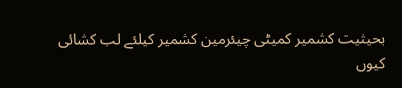بحیثیت کشمیر کمیٹی چیئرمین کشمیر کیلئے لب کشائی کیوں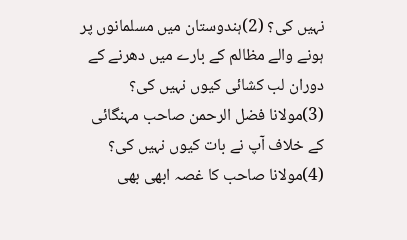نہیں کی؟ (2)ہندوستان میں مسلمانوں پر ہونے والے مظالم کے بارے میں دھرنے کے دوران لب کشائی کیوں نہیں کی؟ (3)مولانا فضل الرحمن صاحب مہنگائی کے خلاف آپ نے بات کیوں نہیں کی؟ (4)مولانا صاحب کا غصہ ابھی بھی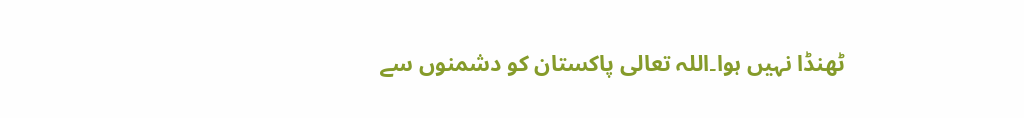ٹھنڈا نہیں ہوا۔اللہ تعالی پاکستان کو دشمنوں سے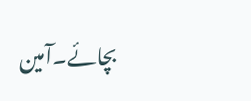بچائے۔آمین